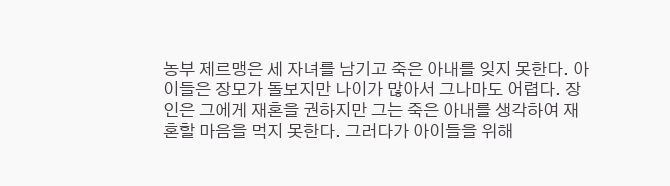농부 제르맹은 세 자녀를 남기고 죽은 아내를 잊지 못한다. 아이들은 장모가 돌보지만 나이가 많아서 그나마도 어렵다. 장인은 그에게 재혼을 권하지만 그는 죽은 아내를 생각하여 재혼할 마음을 먹지 못한다. 그러다가 아이들을 위해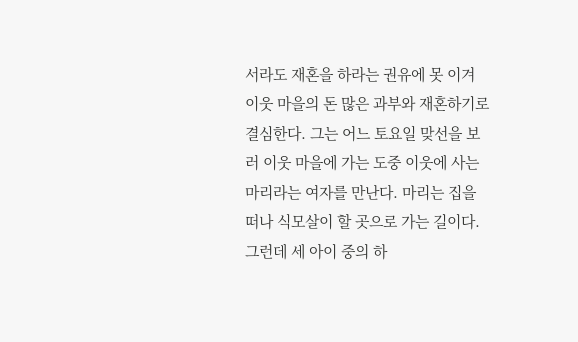서라도 재혼을 하라는 권유에 못 이겨 이웃 마을의 돈 많은 과부와 재혼하기로 결심한다. 그는 어느 토요일 맞선을 보러 이웃 마을에 가는 도중 이웃에 사는 마리라는 여자를 만난다. 마리는 집을 떠나 식모살이 할 곳으로 가는 길이다.
그런데 세 아이 중의 하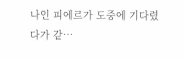나인 피에르가 도중에 기다렸다가 같…